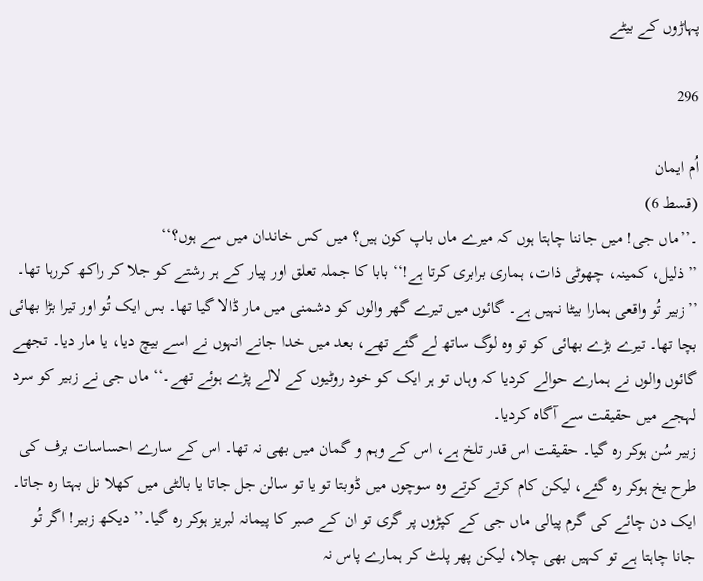پہاڑوں کے بیٹے

296

اُم ایمان
(قسط 6)
۔’’ماں جی! میں جاننا چاہتا ہوں کہ میرے ماں باپ کون ہیں؟ میں کس خاندان میں سے ہوں؟‘‘
’’ذلیل، کمینہ، چھوٹی ذات، ہماری برابری کرتا ہے!‘‘ بابا کا جملہ تعلق اور پیار کے ہر رشتے کو جلا کر راکھ کررہا تھا۔
’’زبیر تُو واقعی ہمارا بیٹا نہیں ہے۔ گائوں میں تیرے گھر والوں کو دشمنی میں مار ڈالا گیا تھا۔ بس ایک تُو اور تیرا بڑا بھائی بچا تھا۔ تیرے بڑے بھائی کو تو وہ لوگ ساتھ لے گئے تھے، بعد میں خدا جانے انہوں نے اسے بیچ دیا، یا مار دیا۔ تجھے گائوں والوں نے ہمارے حوالے کردیا کہ وہاں تو ہر ایک کو خود روٹیوں کے لالے پڑے ہوئے تھے۔‘‘ ماں جی نے زبیر کو سرد لہجے میں حقیقت سے آگاہ کردیا۔
زبیر سُن ہوکر رہ گیا۔ حقیقت اس قدر تلخ ہے، اس کے وہم و گمان میں بھی نہ تھا۔ اس کے سارے احساسات برف کی طرح یخ ہوکر رہ گئے، لیکن کام کرتے کرتے وہ سوچوں میں ڈوبتا تو یا تو سالن جل جاتا یا بالٹی میں کھلا نل بہتا رہ جاتا۔ ایک دن چائے کی گرم پیالی ماں جی کے کپڑوں پر گری تو ان کے صبر کا پیمانہ لبریز ہوکر رہ گیا۔’’دیکھ زبیر! اگر تُو جانا چاہتا ہے تو کہیں بھی چلا، لیکن پھر پلٹ کر ہمارے پاس نہ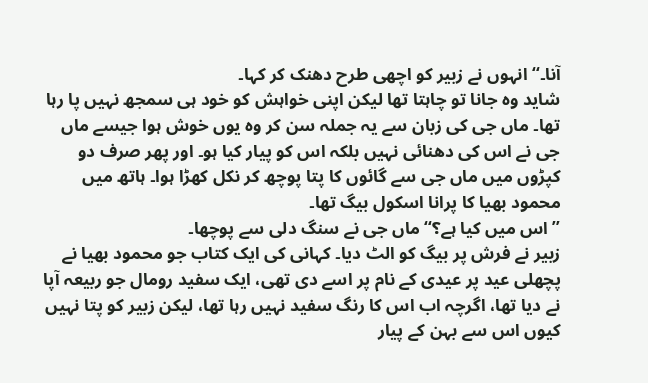آنا۔‘‘ انہوں نے زبیر کو اچھی طرح دھنک کر کہا۔
شاید وہ جانا تو چاہتا تھا لیکن اپنی خواہش کو خود ہی سمجھ نہیں پا رہا تھا۔ ماں جی کی زبان سے یہ جملہ سن کر وہ یوں خوش ہوا جیسے ماں جی نے اس کی دھنائی نہیں بلکہ اس کو پیار کیا ہو۔ اور پھر صرف دو کپڑوں میں ماں جی سے گائوں کا پتا پوچھ کر نکل کھڑا ہوا۔ ہاتھ میں محمود بھیا کا پرانا اسکول بیگ تھا۔
’’اس میں کیا ہے؟‘‘ ماں جی نے سنگ دلی سے پوچھا۔
زبیر نے فرش پر بیگ کو الٹ دیا۔ کہانی کی ایک کتاب جو محمود بھیا نے پچھلی عید پر عیدی کے نام پر اسے دی تھی، ایک سفید رومال جو ربیعہ آپا نے دیا تھا، اگرچہ اب اس کا رنگ سفید نہیں رہا تھا، لیکن زبیر کو پتا نہیں کیوں اس سے بہن کے پیار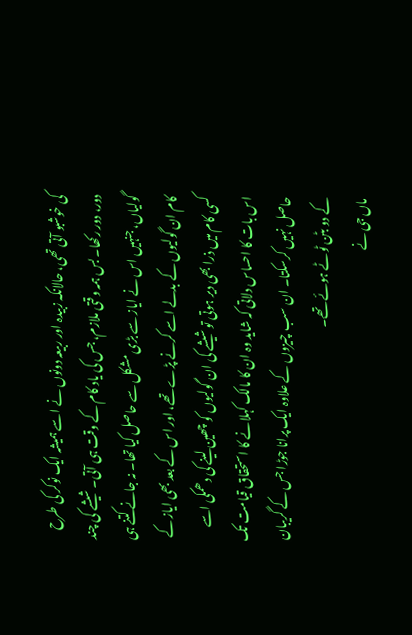کی خوشبو آتی تھی، حالانکہ زبیدہ اور ربیعہ دونوں نے اسے ہمیشہ ایک نوکر کی طرح دور، دور رکھا۔ بس ہمہ وقتی ملازم، جس کی یاد کام کے وقت ہی آتی۔ شیشے کی چند گولیاں، جنہیں اس نے ایاز سے بڑی مشکل سے حاصل کیا تھا۔ نہ جانے کتنے ہی کام ان گولیوں کے بدلے اسے کرنے پڑے تھے، اور اس کے بعد بھی ایاز کے کسی کام میں ذرا بھی دیر ہوتی تو شیشے کی ان گولیوں کو چھین لینے کی دھمکی اسے اس بات کا احساس دلاتی کہ شاید وہ ان کا مالک کہلانے کا استحقاق قیامت تک حاصل نہیں کرسکتا۔ ان سب چیزوں کے علاوہ ایک پرانا جوڑا جس کے گریبان کے دو بٹن ٹوٹے ہوئے تھے۔
ماں جی نے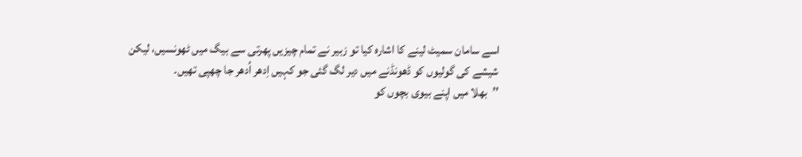اسے سامان سمیٹ لینے کا اشارہ کیا تو زبیر نے تمام چیزیں پھرتی سے بیگ میں ٹھونسیں، لیکن شیشے کی گولیوں کو ڈھونڈنے میں دیر لگ گئی جو کہیں اِدھر اُدھر جا چھپی تھیں۔
’’بھلا میں اپنے بیوی بچوں کو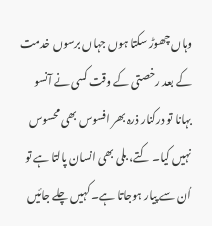وہاں چھوڑ سکتا ہوں جہاں برسوں خدمت کے بعد رخصتی کے وقت کسی نے آنسو بہانا تو درکنار ذرہ بھر افسوس بھی محسوس نہیں کیا۔ کتے، بلی بھی انسان پالتا ہے تو اُن سے پیار ہوجاتا ہے۔ کہیں چلے جائیں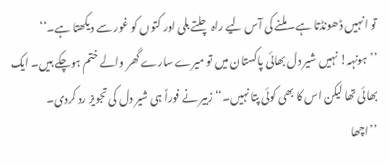تو انہیں ڈھونڈتا ہے۔ ملنے کی آس لیے راہ چلتے بلی اور کتوں کو غور سے دیکھتا ہے۔‘‘
’’ہونہہ! نہیں شیر دل بھائی پاکستان میں تو میرے سارے گھر والے ختم ہوچکے ہیں۔ ایک بھائی تھا لیکن اس کا بھی کوئی پتا نہیں۔‘‘ زبیر نے فوراً ہی شیر دل کی تجویز رد کردی۔
’’اچھا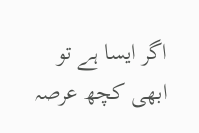اگر ایسا ہے تو ابھی کچھ عرصہ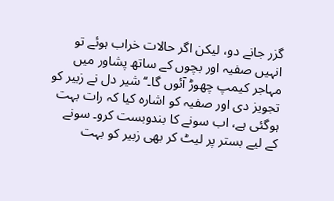گزر جانے دو، لیکن اگر حالات خراب ہوئے تو انہیں صفیہ اور بچوں کے ساتھ پشاور میں مہاجر کیمپ چھوڑ آئوں گا۔‘‘ شیر دل نے زبیر کو تجویز دی اور صفیہ کو اشارہ کیا کہ رات بہت ہوگئی ہے، اب سونے کا بندوبست کرو۔ سونے کے لیے بستر پر لیٹ کر بھی زبیر کو بہت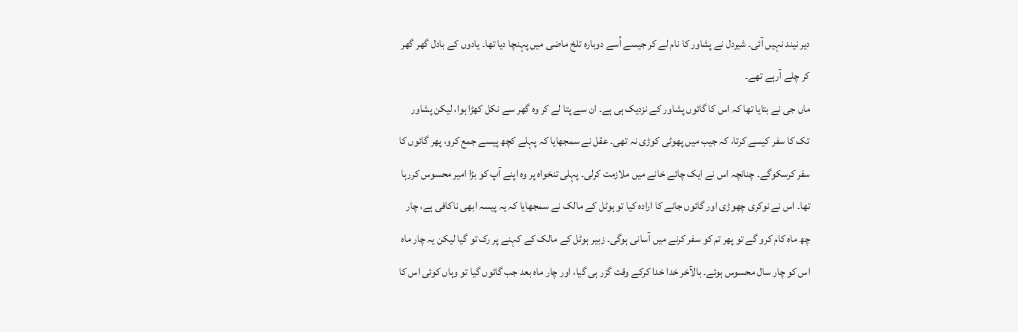دیر نیند نہیں آئی۔ شیردل نے پشاور کا نام لے کر جیسے اُسے دوبارہ تلخ ماضی میں پہنچا دیا تھا۔ یادوں کے بادل گھر گھر کر چلے آرہے تھے۔
ماں جی نے بتایا تھا کہ اس کا گائوں پشاور کے نزدیک ہی ہے۔ ان سے پتا لے کر وہ گھر سے نکل کھڑا ہوا، لیکن پشاور تک کا سفر کیسے کرتا، کہ جیب میں پھوٹی کوڑی نہ تھی۔ عقل نے سمجھایا کہ پہلے کچھ پیسے جمع کرو، پھر گائوں کا سفر کرسکوگے۔ چنانچہ اس نے ایک چائے خانے میں ملازمت کرلی۔ پہلی تنخواہ پر وہ اپنے آپ کو بڑا امیر محسوس کررہا تھا۔ اس نے نوکری چھوڑی اور گائوں جانے کا ارادہ کیا تو ہوٹل کے مالک نے سمجھایا کہ یہ پیسہ ابھی ناکافی ہے، چار چھ ماہ کام کرو گے تو پھر تم کو سفر کرنے میں آسانی ہوگی۔ زبیر ہوٹل کے مالک کے کہنے پر رک تو گیا لیکن یہ چار ماہ اس کو چار سال محسوس ہوئے۔ بالآخر خدا خدا کرکے وقت گزر ہی گیا، اور چار ماہ بعد جب گائوں گیا تو وہاں کوئی اس کا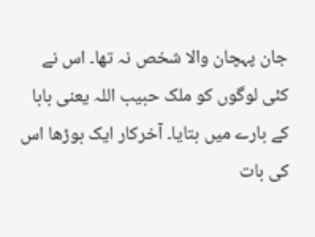جان پہچان والا شخص نہ تھا۔ اس نے کئی لوگوں کو ملک حبیب اللہ یعنی بابا کے بارے میں بتایا۔ آخرکار ایک بوڑھا اس کی بات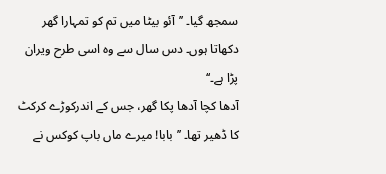سمجھ گیا۔ ’’آئو بیٹا میں تم کو تمہارا گھر دکھاتا ہوں۔ دس سال سے وہ اسی طرح ویران پڑا ہے۔‘‘
آدھا کچا آدھا پکا گھر، جس کے اندرکوڑے کرکٹ کا ڈھیر تھا۔ ’’بابا! میرے ماں باپ کوکس نے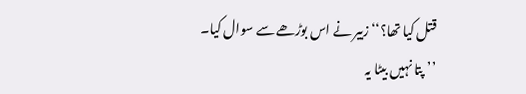قتل کیا تھا؟‘‘ زبیر نے اس بوڑھے سے سوال کیا۔
’’پتا نہیں بیٹا یہ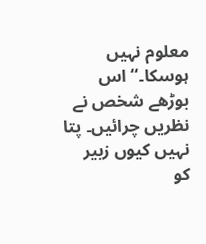معلوم نہیں ہوسکا۔‘‘ اس بوڑھے شخص نے نظریں چرائیں۔ پتا نہیں کیوں زبیر کو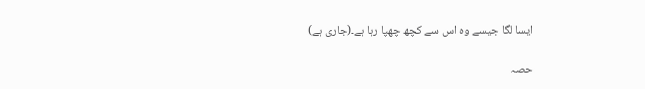ایسا لگا جیسے وہ اس سے کچھ چھپا رہا ہے۔(جاری ہے)

حصہ